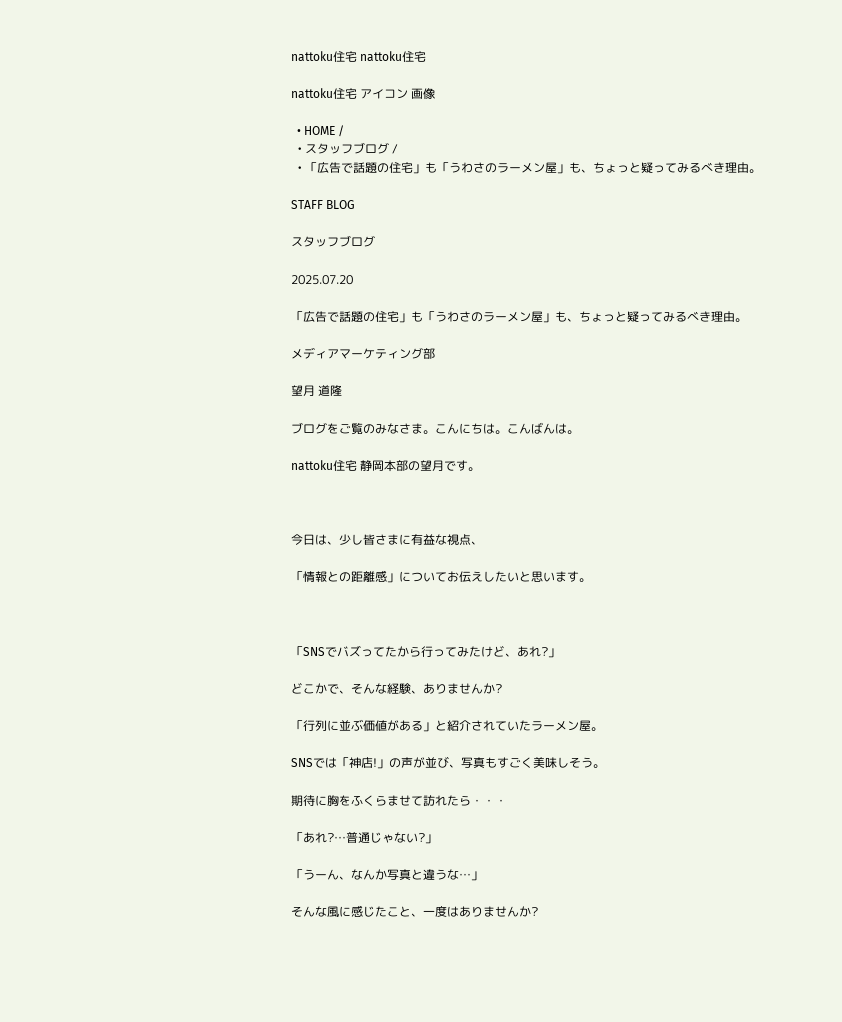nattoku住宅 nattoku住宅

nattoku住宅 アイコン 画像

  • HOME /
  • スタッフブログ /
  • 「広告で話題の住宅」も「うわさのラーメン屋」も、ちょっと疑ってみるべき理由。

STAFF BLOG

スタッフブログ

2025.07.20

「広告で話題の住宅」も「うわさのラーメン屋」も、ちょっと疑ってみるべき理由。

メディアマーケティング部

望月 道隆

ブログをご覧のみなさま。こんにちは。こんばんは。

nattoku住宅 静岡本部の望月です。



今日は、少し皆さまに有益な視点、

「情報との距離感」についてお伝えしたいと思います。



「SNSでバズってたから行ってみたけど、あれ?」

どこかで、そんな経験、ありませんか?

「行列に並ぶ価値がある」と紹介されていたラーメン屋。

SNSでは「神店!」の声が並び、写真もすごく美味しそう。

期待に胸をふくらませて訪れたら・・・

「あれ?…普通じゃない?」

「うーん、なんか写真と違うな…」

そんな風に感じたこと、一度はありませんか?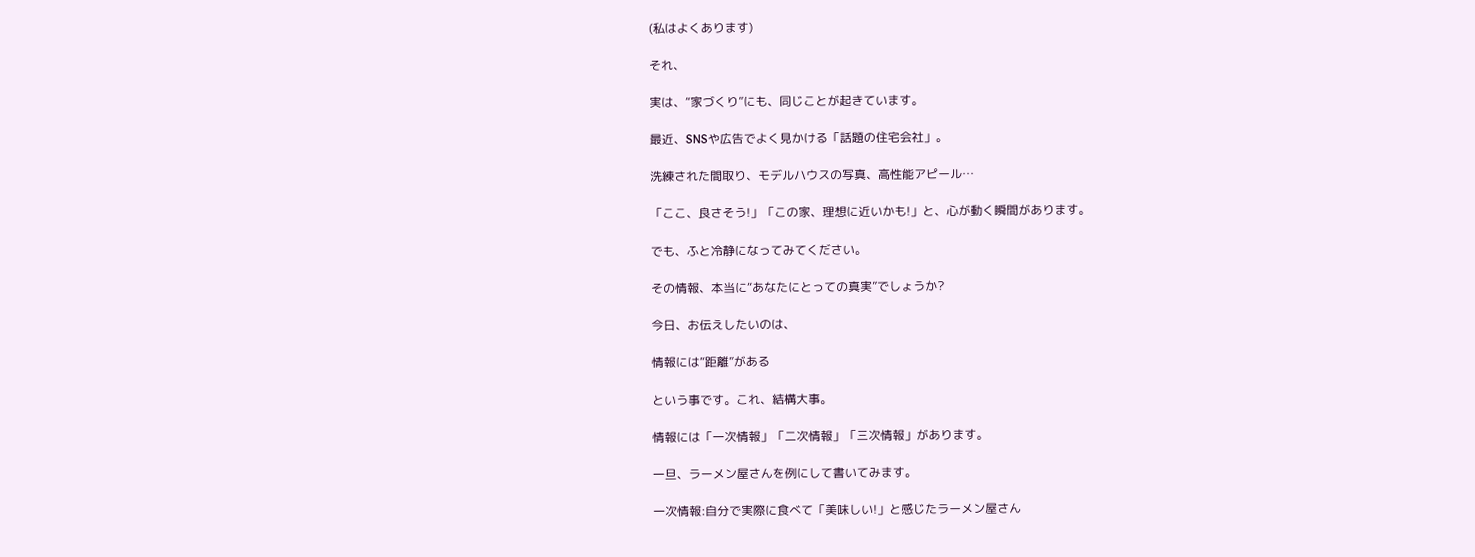(私はよくあります)

それ、

実は、“家づくり”にも、同じことが起きています。

最近、SNSや広告でよく見かける「話題の住宅会社」。

洗練された間取り、モデルハウスの写真、高性能アピール…

「ここ、良さそう!」「この家、理想に近いかも!」と、心が動く瞬間があります。

でも、ふと冷静になってみてください。

その情報、本当に“あなたにとっての真実”でしょうか?

今日、お伝えしたいのは、

情報には“距離”がある

という事です。これ、結構大事。

情報には「一次情報」「二次情報」「三次情報」があります。

一旦、ラーメン屋さんを例にして書いてみます。

一次情報:自分で実際に食べて「美味しい!」と感じたラーメン屋さん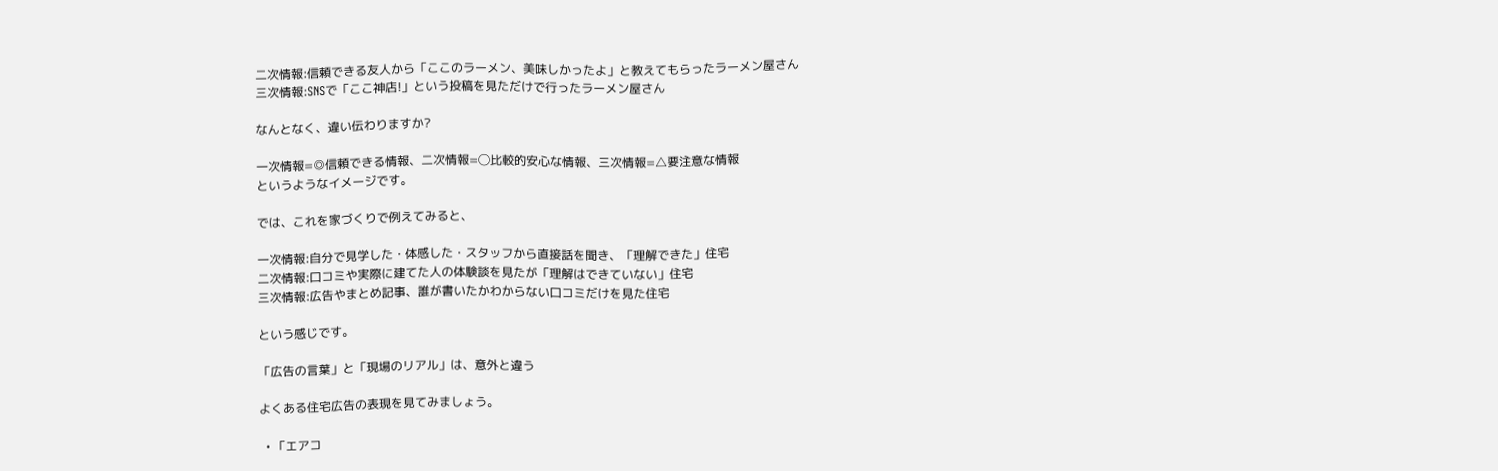二次情報:信頼できる友人から「ここのラーメン、美味しかったよ」と教えてもらったラーメン屋さん
三次情報:SNSで「ここ神店!」という投稿を見ただけで行ったラーメン屋さん

なんとなく、違い伝わりますか?

一次情報=◎信頼できる情報、二次情報=◯比較的安心な情報、三次情報=△要注意な情報
というようなイメージです。

では、これを家づくりで例えてみると、

一次情報:自分で見学した・体感した・スタッフから直接話を聞き、「理解できた」住宅
二次情報:口コミや実際に建てた人の体験談を見たが「理解はできていない」住宅
三次情報:広告やまとめ記事、誰が書いたかわからない口コミだけを見た住宅

という感じです。

「広告の言葉」と「現場のリアル」は、意外と違う

よくある住宅広告の表現を見てみましょう。

  • 「エアコ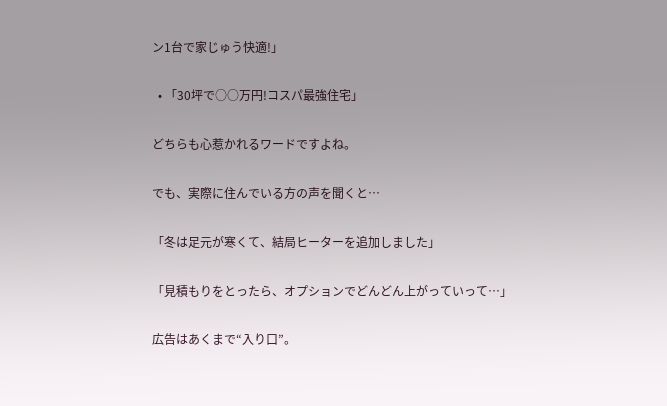ン1台で家じゅう快適!」

  • 「30坪で○○万円!コスパ最強住宅」

どちらも心惹かれるワードですよね。

でも、実際に住んでいる方の声を聞くと…

「冬は足元が寒くて、結局ヒーターを追加しました」

「見積もりをとったら、オプションでどんどん上がっていって…」

広告はあくまで“入り口”。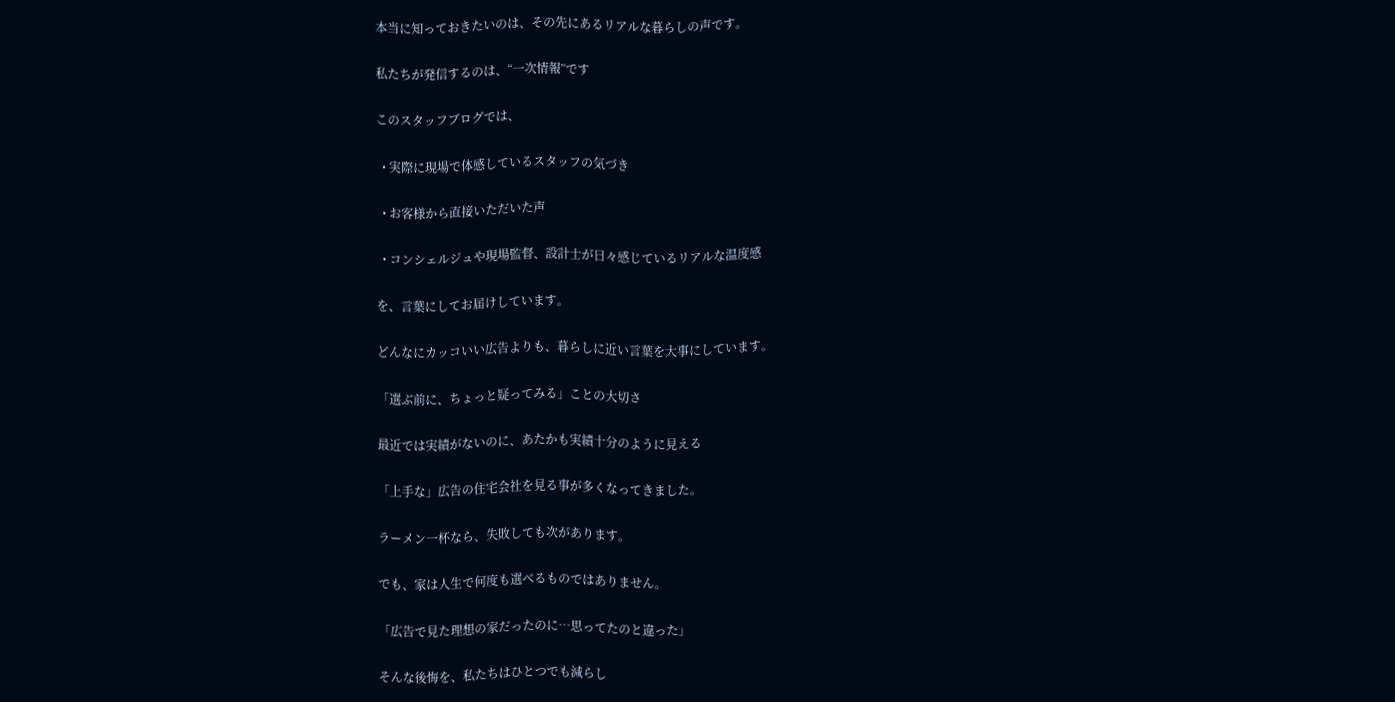本当に知っておきたいのは、その先にあるリアルな暮らしの声です。

私たちが発信するのは、“一次情報”です

このスタッフブログでは、

  • 実際に現場で体感しているスタッフの気づき

  • お客様から直接いただいた声

  • コンシェルジュや現場監督、設計士が日々感じているリアルな温度感

を、言葉にしてお届けしています。

どんなにカッコいい広告よりも、暮らしに近い言葉を大事にしています。

「選ぶ前に、ちょっと疑ってみる」ことの大切さ

最近では実績がないのに、あたかも実績十分のように見える

「上手な」広告の住宅会社を見る事が多くなってきました。

ラーメン一杯なら、失敗しても次があります。

でも、家は人生で何度も選べるものではありません。

「広告で見た理想の家だったのに…思ってたのと違った」

そんな後悔を、私たちはひとつでも減らし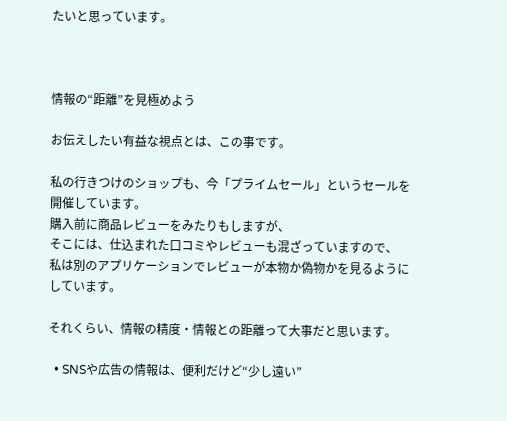たいと思っています。



情報の“距離”を見極めよう

お伝えしたい有益な視点とは、この事です。

私の行きつけのショップも、今「プライムセール」というセールを開催しています。
購入前に商品レビューをみたりもしますが、
そこには、仕込まれた口コミやレビューも混ざっていますので、
私は別のアプリケーションでレビューが本物か偽物かを見るようにしています。

それくらい、情報の精度・情報との距離って大事だと思います。

  • SNSや広告の情報は、便利だけど“少し遠い”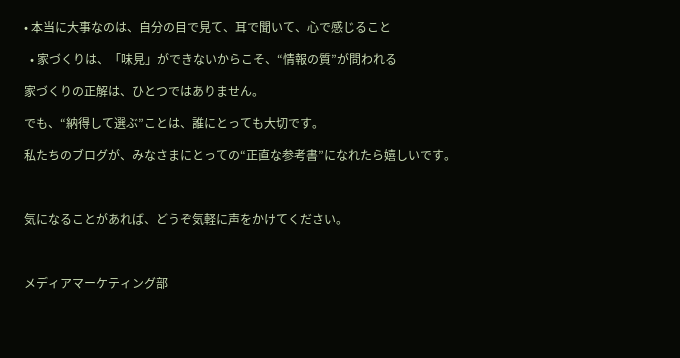• 本当に大事なのは、自分の目で見て、耳で聞いて、心で感じること

  • 家づくりは、「味見」ができないからこそ、“情報の質”が問われる

家づくりの正解は、ひとつではありません。

でも、“納得して選ぶ”ことは、誰にとっても大切です。

私たちのブログが、みなさまにとっての“正直な参考書”になれたら嬉しいです。



気になることがあれば、どうぞ気軽に声をかけてください。



メディアマーケティング部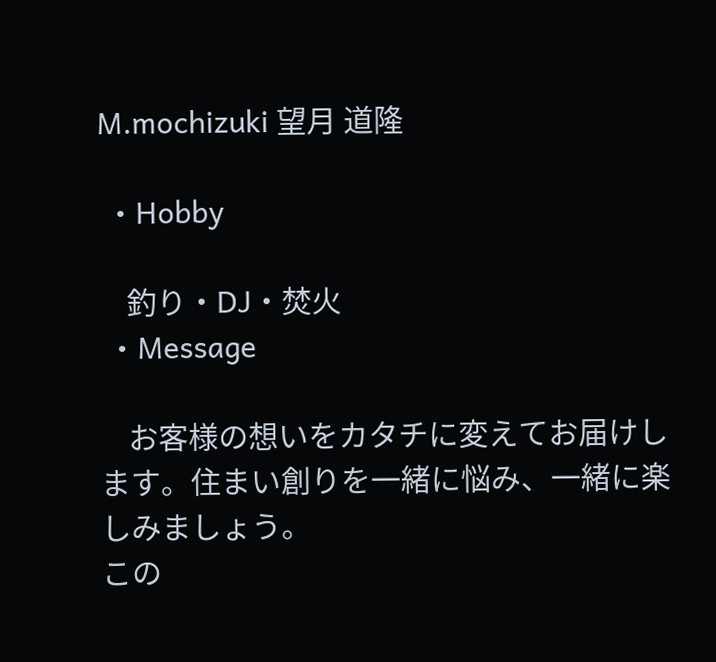M.mochizuki 望月 道隆

  • Hobby

    釣り・DJ・焚火
  • Message

    お客様の想いをカタチに変えてお届けします。住まい創りを一緒に悩み、一緒に楽しみましょう。
この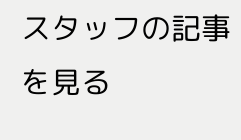スタッフの記事を見る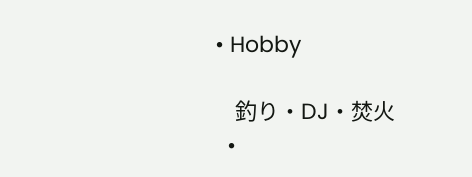• Hobby

    釣り・DJ・焚火
  •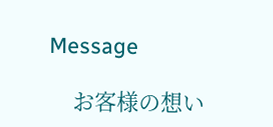Message

    お客様の想い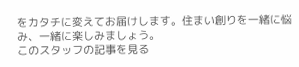をカタチに変えてお届けします。住まい創りを一緒に悩み、一緒に楽しみましょう。
このスタッフの記事を見る